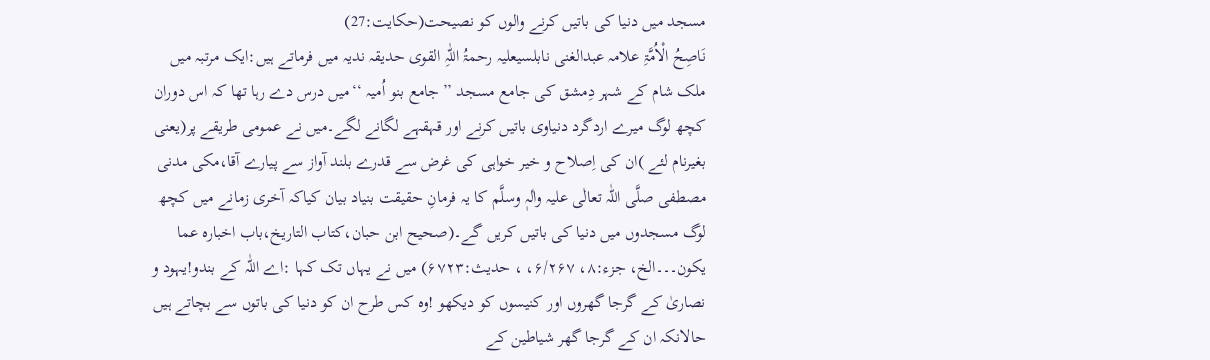مسجد میں دنیا کی باتیں کرنے والوں کو نصیحت(حکایت:27)
نَاصِحُ الْاُمَّۃِ علامہ عبدالغنی نابلسیعلیہ رحمۃُ اللّٰہِ القوی حدیقہ ندیہ میں فرماتے ہیں:ایک مرتبہ میں ملک شام کے شہر دِمشق کی جامع مسجد ’’جامع بنو اُمیہ ‘‘میں درس دے رہا تھا کہ اس دوران کچھ لوگ میرے اردگرد دنیاوی باتیں کرنے اور قہقہے لگانے لگے۔میں نے عمومی طریقے پر(یعنی بغیرنام لئے )ان کی اِصلاح و خیر خواہی کی غرض سے قدرے بلند آواز سے پیارے آقا،مکی مدنی مصطفی صلَّی اللّٰہ تعالٰی علیہ واٰلہٖ وسلَّم کا یہ فرمانِ حقیقت بنیاد بیان کیاکہ آخری زمانے میں کچھ لوگ مسجدوں میں دنیا کی باتیں کریں گے۔(صحیح ابن حبان،کتاب التاریخ،باب اخبارہ عما یکون۔۔۔الخ، جزء:۸، ۶/۲۶۷، ، حدیث:۶۷۲۳) میں نے یہاں تک کہا :اے اللّٰہ کے بندو!یہود و نصاریٰ کے گرجا گھروں اور کنیسوں کو دیکھو !وہ کس طرح ان کو دنیا کی باتوں سے بچاتے ہیں حالانکہ ان کے گرجا گھر شیاطین کے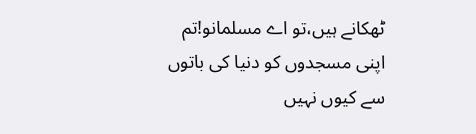ٹھکانے ہیں،تو اے مسلمانو!تم اپنی مسجدوں کو دنیا کی باتوں سے کیوں نہیں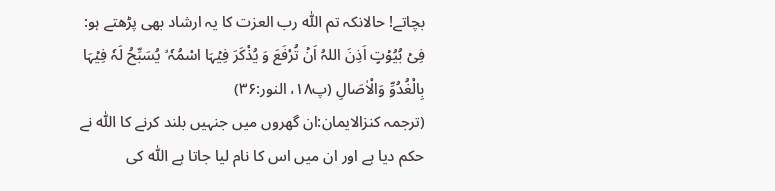بچاتے! حالانکہ تم اللّٰہ رب العزت کا یہ ارشاد بھی پڑھتے ہو:
فِیۡ بُیُوۡتٍ اَذِنَ اللہُ اَنۡ تُرْفَعَ وَ یُذْکَرَ فِیۡہَا اسْمُہٗ ۙ یُسَبِّحُ لَہٗ فِیۡہَا بِالْغُدُوِّ وَالْاٰصَالِ (پ۱۸، النور:۳۶)
(ترجمہ کنزالایمان:ان گھروں میں جنہیں بلند کرنے کا اللّٰہ نے حکم دیا ہے اور ان میں اس کا نام لیا جاتا ہے اللّٰہ کی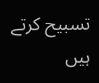تسبیح کرتے ہیں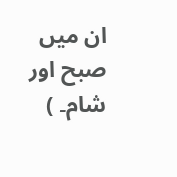ان میں صبح اور شام۔ )